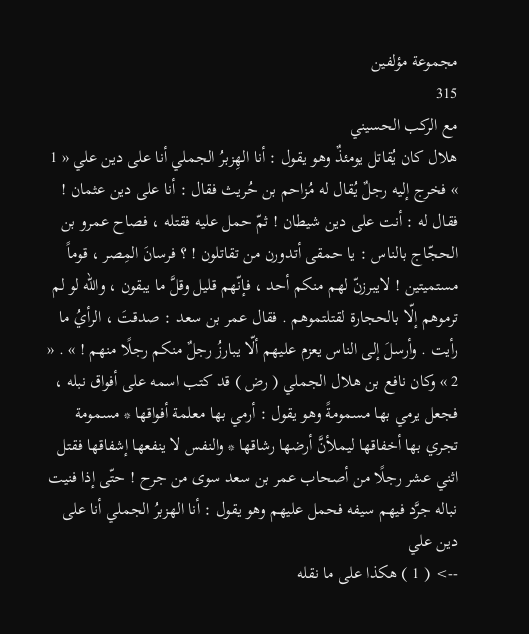مجموعة مؤلفين
315
مع الركب الحسيني
هلال كان يُقاتل يومئذٌ وهو يقول : أنا الهِزبرُ الجملي أنا على دين علي « 1 » فخرج إليه رجلٌ يُقال له مُزاحم بن حُريث فقال : أنا على دين عثمان ! فقال له : أنت على دين شيطان ! ثمّ حمل عليه فقتله ، فصاح عمرو بن الحجّاج بالناس : يا حمقى أتدورن من تقاتلون ! ؟ فرسانَ المِصر ، قوماً مستميتين ! لايبرزنّ لهم منكم أحد ، فإنّهم قليل وقلَّ ما يبقون ، واللّه لو لم ترموهم إلّا بالحجارة لقتلتموهم . فقال عمر بن سعد : صدقتَ ، الرأيُ ما رأيت . وأرسلَ إلى الناس يعزم عليهم ألّا يبارزُ رجلٌ منكم رجلًا منهم ! » . « 2 » وكان نافع بن هلال الجملي ( رض ) قد كتب اسمه على أفواق نبله ، فجعل يرمي بها مسمومةً وهو يقول : أرمي بها معلمة أفواقها * مسمومة تجري بها أخفاقها ليملأنَّ أرضها رشاقها * والنفس لا ينفعها إشفاقها فقتل اثني عشر رجلًا من أصحاب عمر بن سعد سوى من جرح ! حتّى إذا فنيت نباله جرَّد فيهم سيفه فحمل عليهم وهو يقول : أنا الهزبرُ الجملي أنا على دين علي
--> ( 1 ) هكذا على ما نقله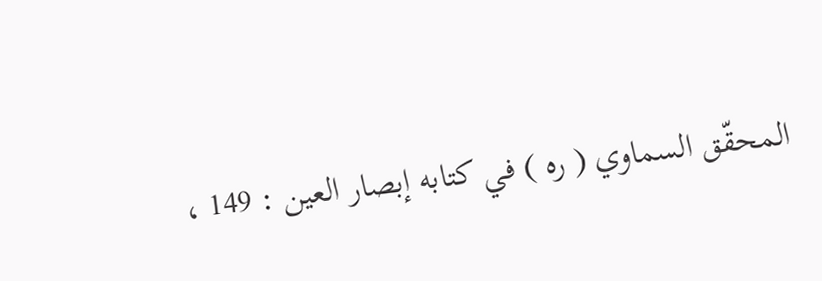المحقّق السماوي ( ره ) في كتابه إبصار العين : 149 ،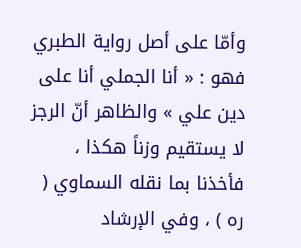وأمّا على أصل رواية الطبري فهو : « أنا الجملي أنا على دين علي » والظاهر أنّ الرجز لا يستقيم وزناً هكذا ، فأخذنا بما نقله السماوي ( ره ) ، وفي الإرشاد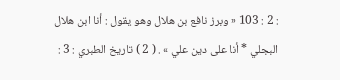: 2 : 103 « وبرز نافع بن هلال وهو يقول : أنا ابن هلال البجلي * أنا على دين علي » . ( 2 ) تاريخ الطبري : 3 :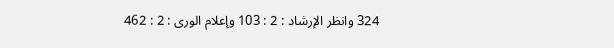324 وانظر الإرشاد : 2 : 103 وإعلام الورى : 2 : 462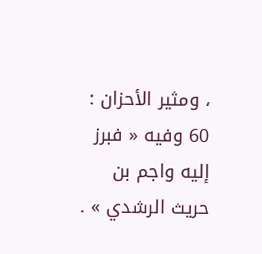، ومثير الأحزان : 60 وفيه « فبرز إليه واجم بن حريث الرشدي » .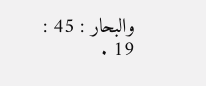والبحار : 45 : 19 .